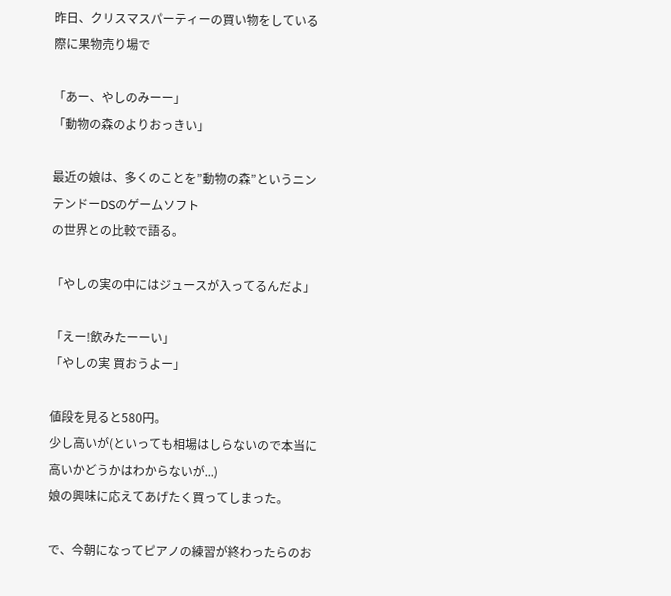昨日、クリスマスパーティーの買い物をしている際に果物売り場で

「あー、やしのみーー」
「動物の森のよりおっきい」

最近の娘は、多くのことを”動物の森”というニンテンドーDSのゲームソフト
の世界との比較で語る。

「やしの実の中にはジュースが入ってるんだよ」

「えー!飲みたーーい」
「やしの実 買おうよー」

値段を見ると580円。
少し高いが(といっても相場はしらないので本当に高いかどうかはわからないが...)
娘の興味に応えてあげたく買ってしまった。

で、今朝になってピアノの練習が終わったらのお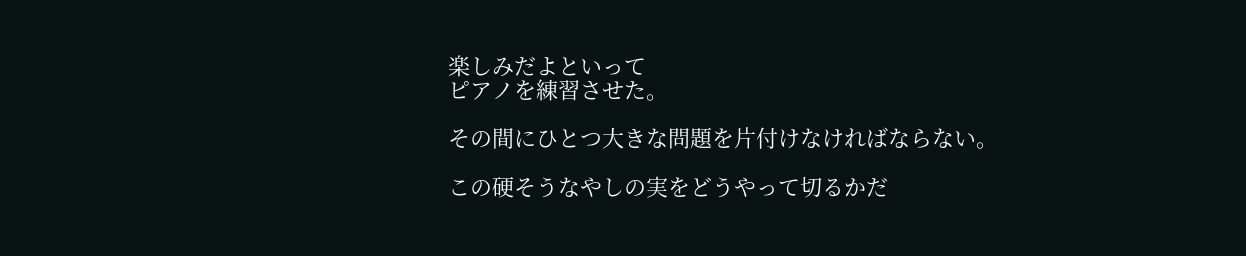楽しみだよといって
ピアノを練習させた。

その間にひとつ大きな問題を片付けなければならない。

この硬そうなやしの実をどうやって切るかだ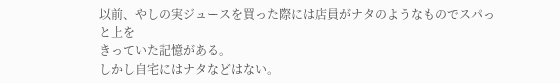以前、やしの実ジュースを買った際には店員がナタのようなものでスパっと上を
きっていた記憶がある。
しかし自宅にはナタなどはない。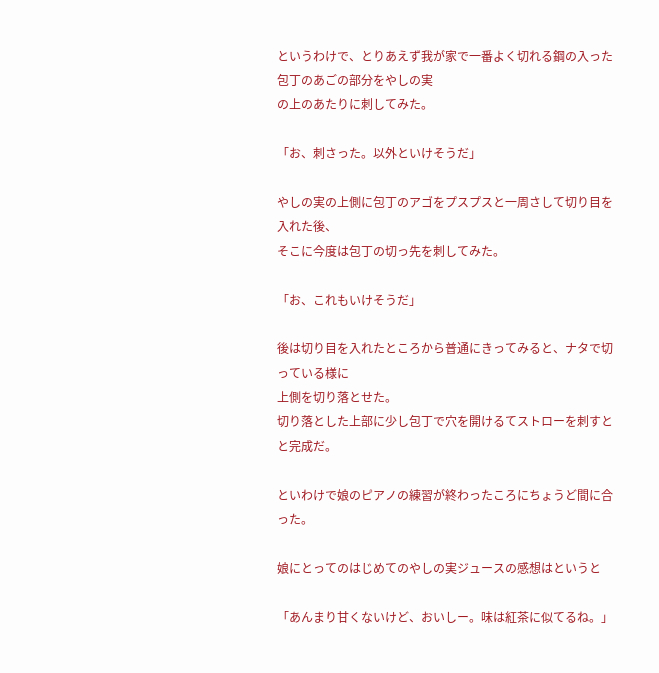というわけで、とりあえず我が家で一番よく切れる鋼の入った包丁のあごの部分をやしの実
の上のあたりに刺してみた。

「お、刺さった。以外といけそうだ」

やしの実の上側に包丁のアゴをプスプスと一周さして切り目を入れた後、
そこに今度は包丁の切っ先を刺してみた。

「お、これもいけそうだ」

後は切り目を入れたところから普通にきってみると、ナタで切っている様に
上側を切り落とせた。
切り落とした上部に少し包丁で穴を開けるてストローを刺すとと完成だ。

といわけで娘のピアノの練習が終わったころにちょうど間に合った。

娘にとってのはじめてのやしの実ジュースの感想はというと

「あんまり甘くないけど、おいしー。味は紅茶に似てるね。」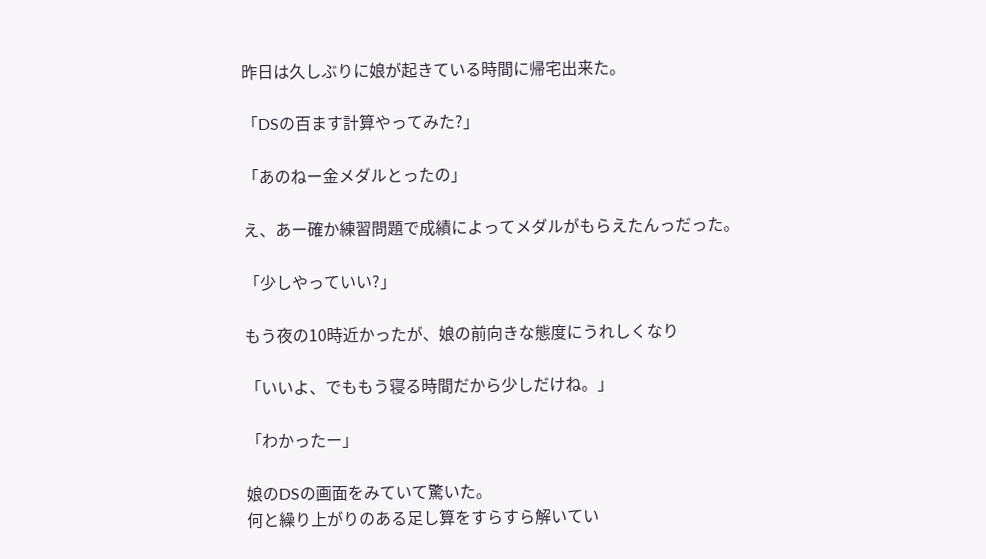昨日は久しぶりに娘が起きている時間に帰宅出来た。

「DSの百ます計算やってみた?」

「あのねー金メダルとったの」

え、あー確か練習問題で成績によってメダルがもらえたんっだった。

「少しやっていい?」

もう夜の10時近かったが、娘の前向きな態度にうれしくなり

「いいよ、でももう寝る時間だから少しだけね。」

「わかったー」

娘のDSの画面をみていて驚いた。
何と繰り上がりのある足し算をすらすら解いてい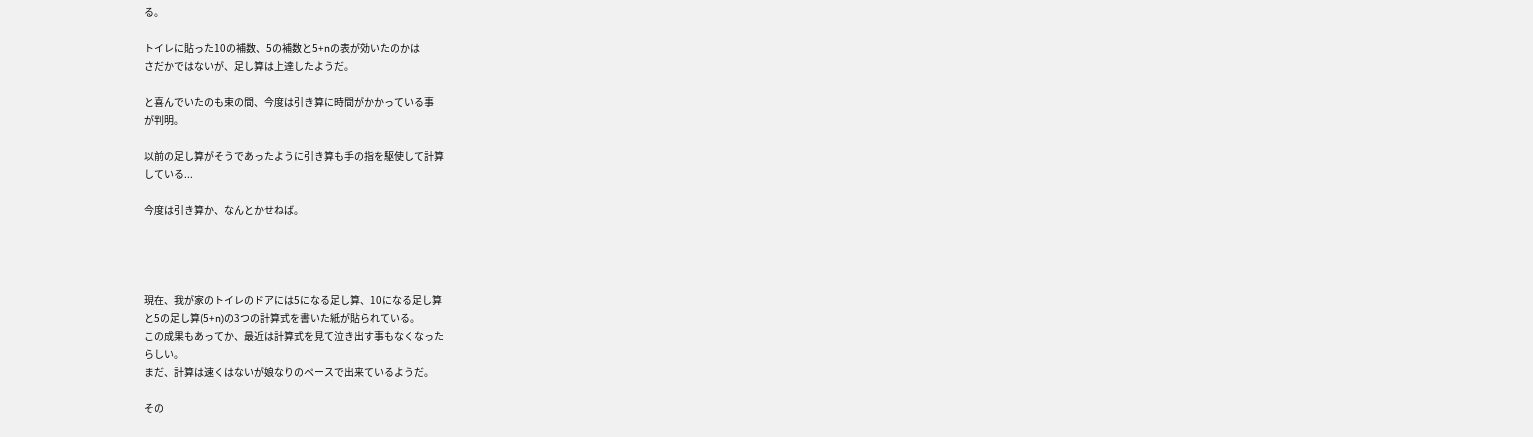る。

トイレに貼った10の補数、5の補数と5+nの表が効いたのかは
さだかではないが、足し算は上達したようだ。

と喜んでいたのも束の間、今度は引き算に時間がかかっている事
が判明。

以前の足し算がそうであったように引き算も手の指を駆使して計算
している...

今度は引き算か、なんとかせねば。




現在、我が家のトイレのドアには5になる足し算、10になる足し算
と5の足し算(5+n)の3つの計算式を書いた紙が貼られている。
この成果もあってか、最近は計算式を見て泣き出す事もなくなった
らしい。
まだ、計算は速くはないが娘なりのペースで出来ているようだ。

その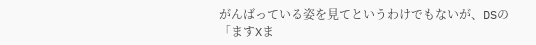がんばっている姿を見てというわけでもないが、DSの
「ますXま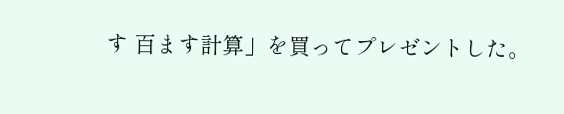す 百ます計算」を買ってプレゼントした。